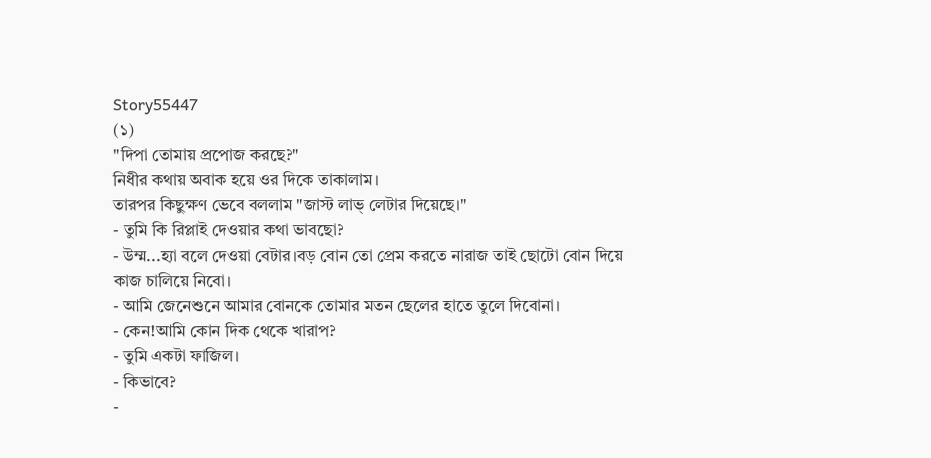Story55447
(১)
"দিপা তোমায় প্রপোজ করছে?"
নিধীর কথায় অবাক হয়ে ওর দিকে তাকালাম।
তারপর কিছুক্ষণ ভেবে বললাম "জাস্ট লাভ্ লেটার দিয়েছে।"
- তুমি কি রিপ্লাই দেওয়ার কথা ভাবছো?
- উম্ম...হ্যা বলে দেওয়া বেটার।বড় বোন তো প্রেম করতে নারাজ তাই ছোটো বোন দিয়ে কাজ চালিয়ে নিবো।
- আমি জেনেশুনে আমার বোনকে তোমার মতন ছেলের হাতে তুলে দিবোনা।
- কেন!আমি কোন দিক থেকে খারাপ?
- তুমি একটা ফাজিল।
- কিভাবে?
-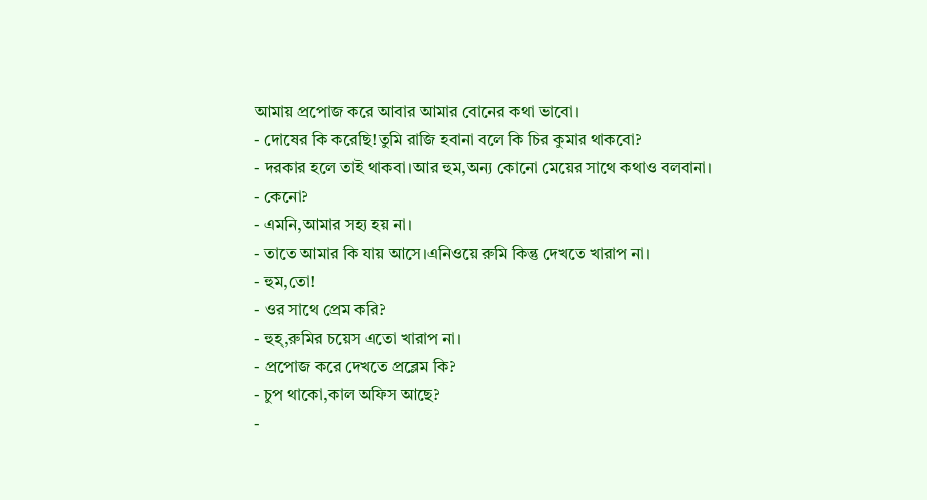আমায় প্রপোজ করে আবার আমার বোনের কথা ভাবো।
- দোষের কি করেছি!তুমি রাজি হবানা বলে কি চির কুমার থাকবো?
- দরকার হলে তাই থাকবা।আর হুম,অন্য কোনো মেয়ের সাথে কথাও বলবানা।
- কেনো?
- এমনি,আমার সহ্য হয় না।
- তাতে আমার কি যায় আসে।এনিওয়ে রুমি কিন্তু দেখতে খারাপ না।
- হুম,তো!
- ওর সাথে প্রেম করি?
- হুহ্,রুমির চয়েস এতো খারাপ না।
- প্রপোজ করে দেখতে প্রব্লেম কি?
- চুপ থাকো,কাল অফিস আছে?
-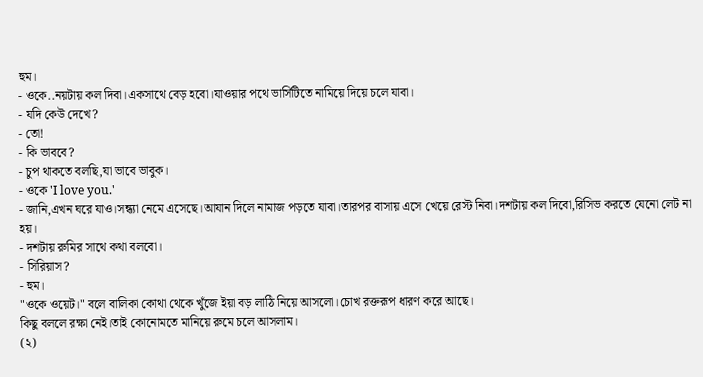হুম।
- ওকে..নয়টায় কল দিবা।একসাথে বেড় হবো।যাওয়ার পথে ভার্সিটিতে নামিয়ে দিয়ে চলে যাবা।
- যদি কেউ দেখে?
- তো!
- কি ভাববে?
- চুপ থাকতে বলছি,যা ভাবে ভাবুক।
- ওকে 'I love you.'
- জানি,এখন ঘরে যাও।সন্ধ্যা নেমে এসেছে।আযান দিলে নামাজ পড়তে যাবা।তারপর বাসায় এসে খেয়ে রেস্ট নিবা।দশটায় কল দিবো,রিসিভ করতে যেনো লেট না হয়।
- দশটায় রুমির সাথে কথা বলবো।
- সিরিয়াস?
- হুম।
"ওকে ওয়েট।" বলে বালিকা কোথা থেকে খুঁজে ইয়া বড় লাঠি নিয়ে আসলো।চোখ রক্তরূপ ধারণ করে আছে।
কিছু বললে রক্ষা নেই।তাই কোনোমতে মানিয়ে রুমে চলে আসলাম।
(২)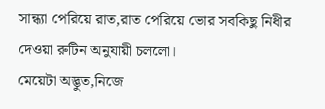সান্ধ্যা পেরিয়ে রাত,রাত পেরিয়ে ভোর সবকিছু নিধীর দেওয়া রুটিন অনুযায়ী চললো।
মেয়েটা অদ্ভুত,নিজে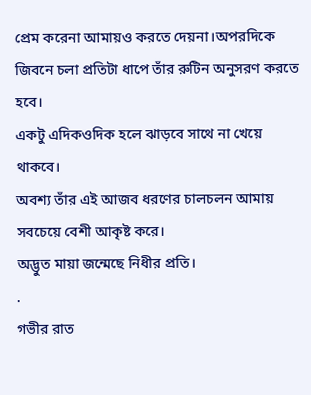প্রেম করেনা আমায়ও করতে দেয়না।অপরদিকে জিবনে চলা প্রতিটা ধাপে তাঁর রুটিন অনুসরণ করতে হবে।
একটু এদিকওদিক হলে ঝাড়বে সাথে না খেয়ে থাকবে।
অবশ্য তাঁর এই আজব ধরণের চালচলন আমায় সবচেয়ে বেশী আকৃষ্ট করে।
অদ্ভুত মায়া জন্মেছে নিধীর প্রতি।
.
গভীর রাত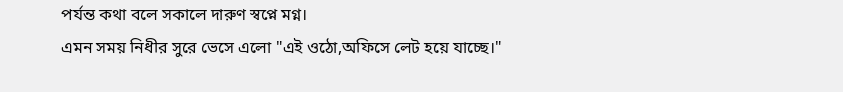পর্যন্ত কথা বলে সকালে দারুণ স্বপ্নে মগ্ন।
এমন সময় নিধীর সুরে ভেসে এলো "এই ওঠো,অফিসে লেট হয়ে যাচ্ছে।"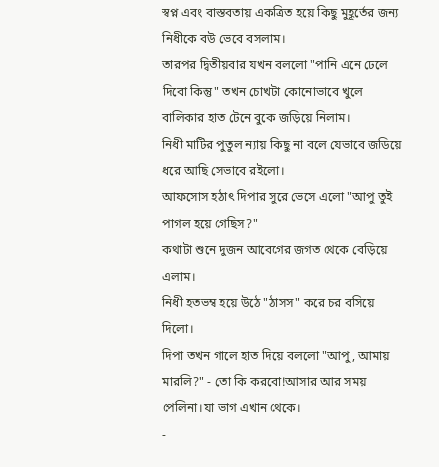স্বপ্ন এবং বাস্তবতায় একত্রিত হয়ে কিছু মুহূর্তের জন্য নিধীকে বউ ভেবে বসলাম।
তারপর দ্বিতীয়বার যখন বললো "পানি এনে ঢেলে দিবো কিন্তু" তখন চোখটা কোনোভাবে খুলে বালিকার হাত টেনে বুকে জড়িয়ে নিলাম।
নিধী মাটির পুতুল ন্যায় কিছু না বলে যেভাবে জডিয়ে ধরে আছি সেভাবে রইলো।
আফসোস হঠাৎ দিপার সুরে ভেসে এলো "আপু তুই পাগল হয়ে গেছিস?"
কথাটা শুনে দুজন আবেগের জগত থেকে বেড়িয়ে এলাম।
নিধী হতভম্ব হয়ে উঠে "ঠাসস" করে চর বসিয়ে দিলো।
দিপা তখন গালে হাত দিয়ে বললো "আপু, আমায় মারলি?" - তো কি করবো!আসার আর সময় পেলিনা।যা ভাগ এখান থেকে।
-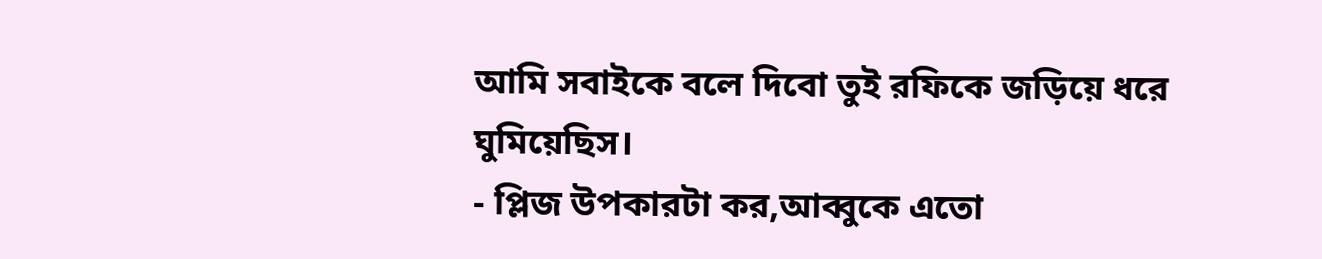আমি সবাইকে বলে দিবো তুই রফিকে জড়িয়ে ধরে ঘুমিয়েছিস।
- প্লিজ উপকারটা কর,আব্বুকে এতো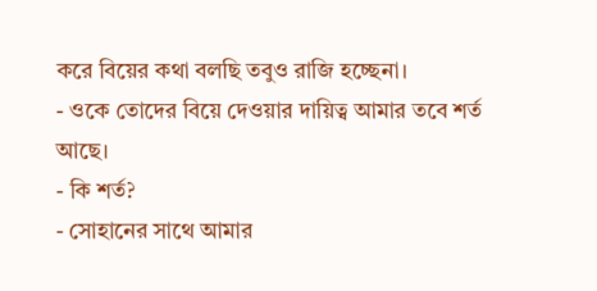করে বিয়ের কথা বলছি তবুও রাজি হচ্ছেনা।
- ওকে তোদের বিয়ে দেওয়ার দায়িত্ব আমার তবে শর্ত আছে।
- কি শর্ত?
- সোহানের সাথে আমার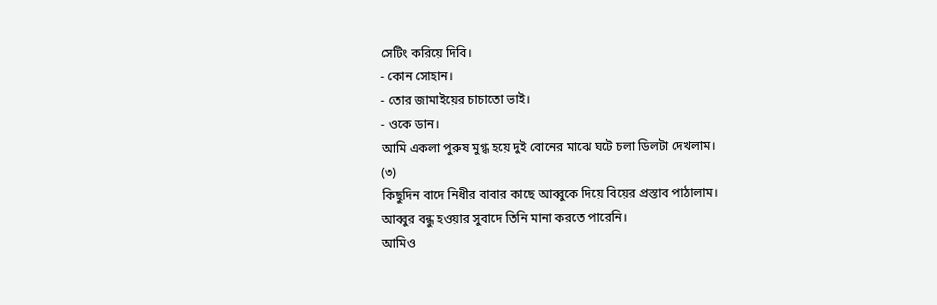সেটিং করিয়ে দিবি।
- কোন সোহান।
- তোর জামাইয়ের চাচাতো ভাই।
- ওকে ডান।
আমি একলা পুরুষ মুগ্ধ হয়ে দুই বোনের মাঝে ঘটে চলা ডিলটা দেখলাম।
(৩)
কিছুদিন বাদে নিধীর বাবার কাছে আব্বুকে দিয়ে বিয়ের প্রস্তাব পাঠালাম।
আব্বুর বন্ধু হওয়ার সুবাদে তিনি মানা করতে পারেনি।
আমিও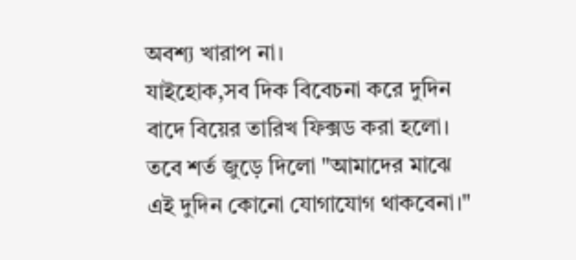অবশ্য খারাপ না।
যাইহোক,সব দিক বিবেচনা করে দুদিন বাদে বিয়ের তারিখ ফিক্সড করা হলো।
তবে শর্ত জুড়ে দিলো "আমাদের মাঝে এই দুদিন কোনো যোগাযোগ থাকবেনা।"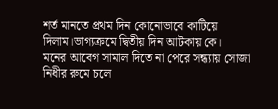শর্ত মানতে প্রথম দিন কোনোভাবে কাটিয়ে দিলাম।ভাগ্যক্রমে দ্বিতীয় দিন আটকায় কে।
মনের আবেগ সামাল দিতে না পেরে সন্ধ্যায় সোজা নিধীর রুমে চলে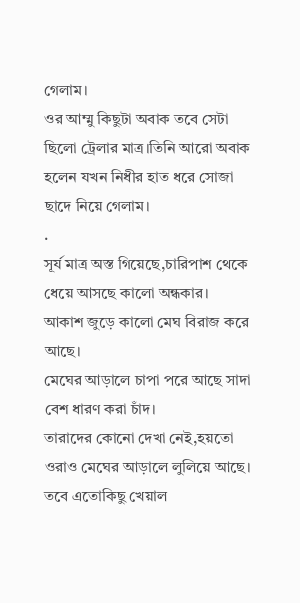গেলাম।
ওর আম্মু কিছুটা অবাক তবে সেটা ছিলো ট্রেলার মাত্র।তিনি আরো অবাক হলেন যখন নিধীর হাত ধরে সোজা ছাদে নিয়ে গেলাম।
.
সূর্য মাত্র অস্ত গিয়েছে,চারিপাশ থেকে ধেয়ে আসছে কালো অন্ধকার।
আকাশ জুড়ে কালো মেঘ বিরাজ করে আছে।
মেঘের আড়ালে চাপা পরে আছে সাদা বেশ ধারণ করা চাঁদ।
তারাদের কোনো দেখা নেই,হয়তো ওরাও মেঘের আড়ালে লুলিয়ে আছে।
তবে এতোকিছু খেয়াল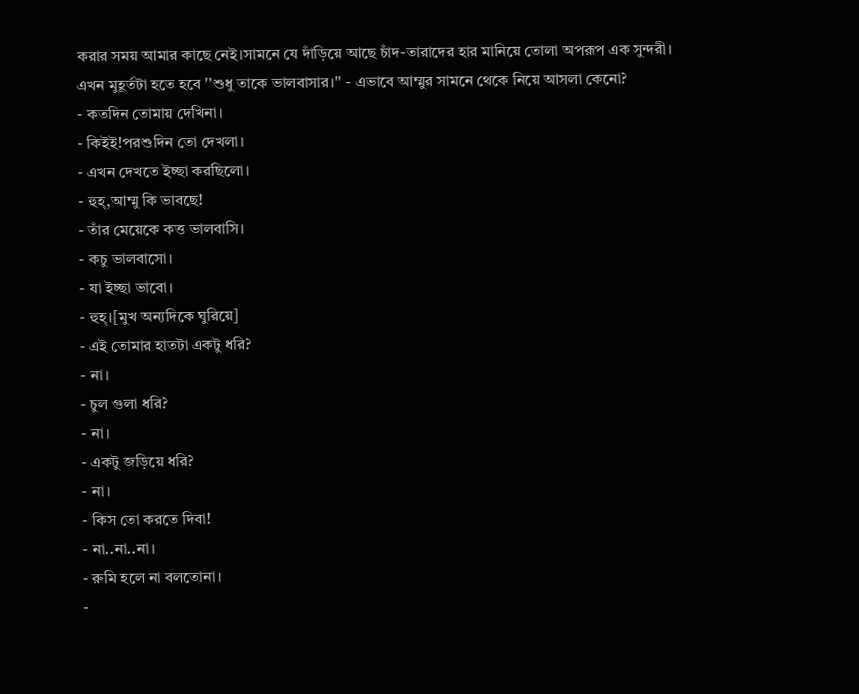করার সময় আমার কাছে নেই।সামনে যে দাঁড়িয়ে আছে চাঁদ-তারাদের হার মানিয়ে তোলা অপরূপ এক সুন্দরী।
এখন মুহূর্তটা হতে হবে ''শুধু তাকে ভালবাসার।'' - এভাবে আম্মুর সামনে থেকে নিয়ে আসলা কেনো?
- কতদিন তোমায় দেখিনা।
- কিইই!পরশুদিন তো দেখলা।
- এখন দেখতে ইচ্ছা করছিলো।
- হুহ্,আম্মু কি ভাবছে!
- তাঁর মেয়েকে কত্ত ভালবাসি।
- কচু ভালবাসো।
- যা ইচ্ছা ভাবো।
- হুহ্।[মুখ অন্যদিকে ঘুরিয়ে]
- এই তোমার হাতটা একটু ধরি?
- না।
- চুল গুলা ধরি?
- না।
- একটু জড়িয়ে ধরি?
- না।
- কিস তো করতে দিবা!
- না..না..না।
- রুমি হলে না বলতোনা।
-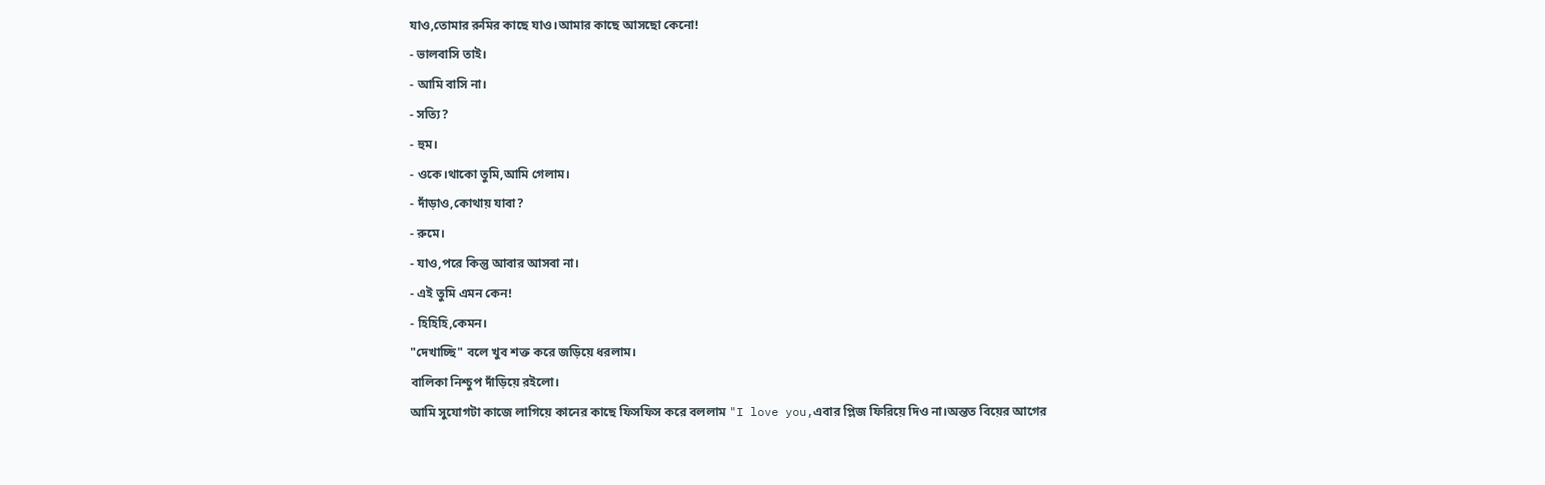যাও,তোমার রুমির কাছে যাও।আমার কাছে আসছো কেনো!
- ভালবাসি তাই।
- আমি বাসি না।
- সত্যি?
- হুম।
- ওকে।থাকো তুমি,আমি গেলাম।
- দাঁড়াও,কোথায় যাবা?
- রুমে।
- যাও,পরে কিন্তু আবার আসবা না।
- এই তুমি এমন কেন!
- হিহিহি,কেমন।
"দেখাচ্ছি" বলে খুব শক্ত করে জড়িয়ে ধরলাম।
বালিকা নিশ্চুপ দাঁড়িয়ে রইলো।
আমি সুযোগটা কাজে লাগিয়ে কানের কাছে ফিসফিস করে বললাম "I love you,এবার প্লিজ ফিরিয়ে দিও না।অন্তত বিয়ের আগের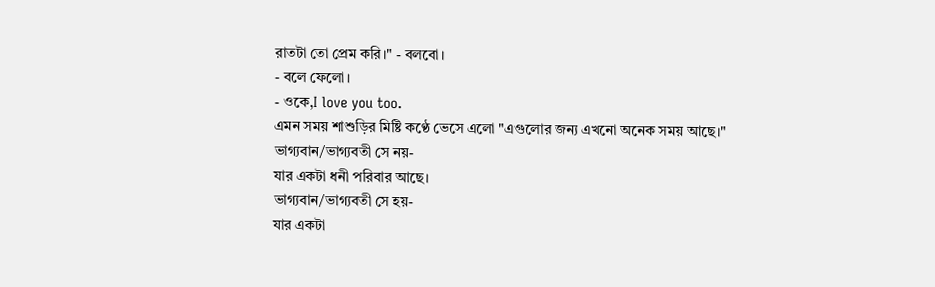রাতটা তো প্রেম করি।" - বলবো।
- বলে ফেলো।
- ওকে,I love you too.
এমন সময় শাশুড়ির মিষ্টি কণ্ঠে ভেসে এলো "এগুলোর জন্য এখনো অনেক সময় আছে।"
ভাগ্যবান/ভাগ্যবতী সে নয়-
যার একটা ধনী পরিবার আছে।
ভাগ্যবান/ভাগ্যবতী সে হয়-
যার একটা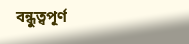বন্ধুত্বপূর্ণ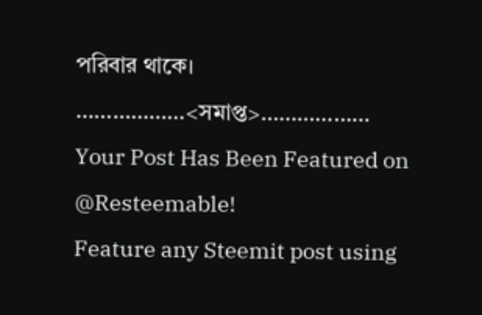পরিবার থাকে।
………………<সমাপ্ত>………………
Your Post Has Been Featured on @Resteemable!
Feature any Steemit post using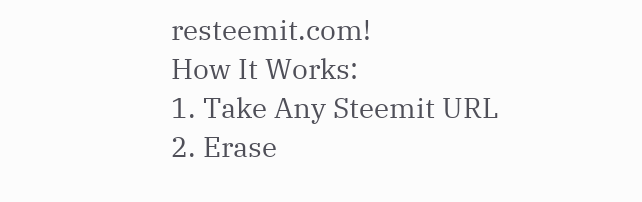resteemit.com!
How It Works:
1. Take Any Steemit URL
2. Erase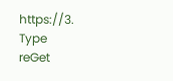https://3. Type
reGet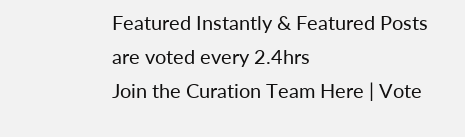Featured Instantly & Featured Posts are voted every 2.4hrs
Join the Curation Team Here | Vote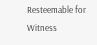Resteemable for Witness